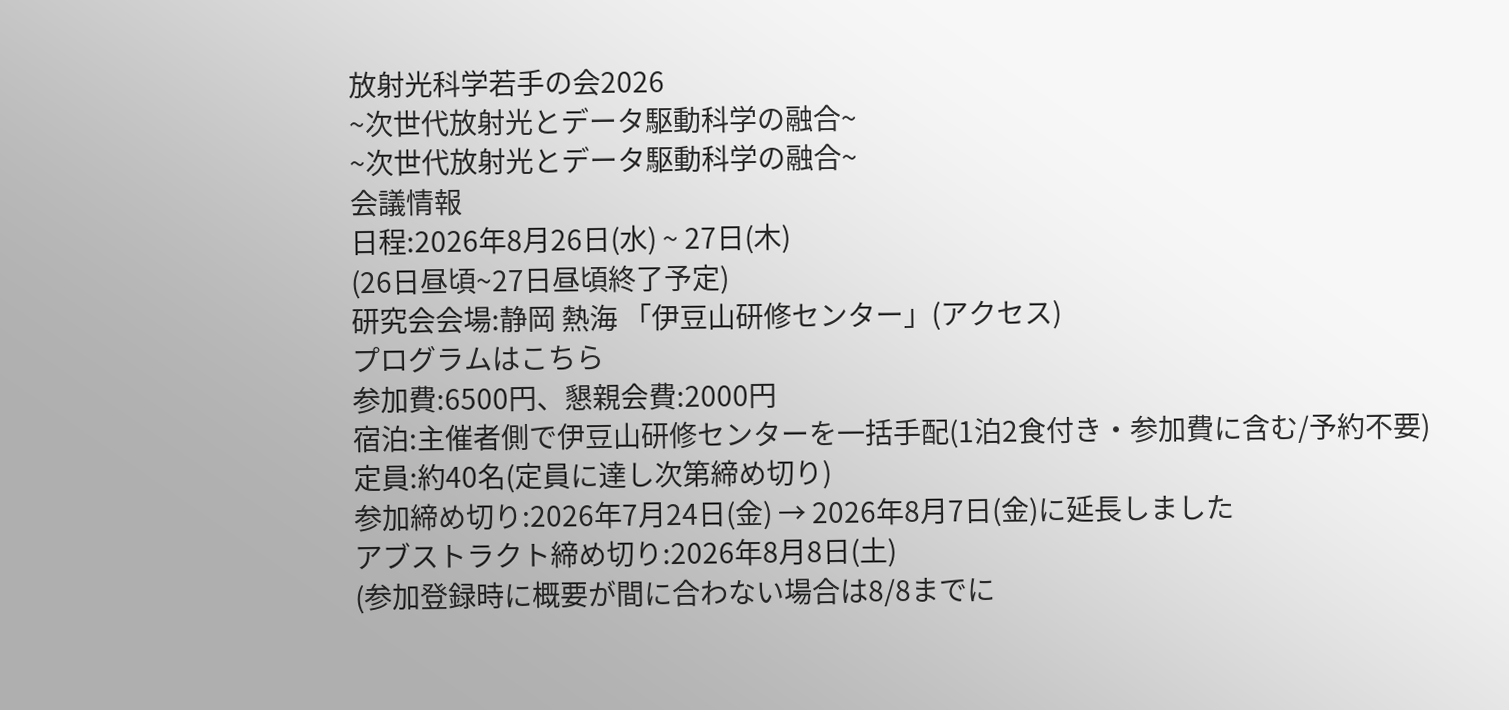放射光科学若手の会2026
~次世代放射光とデータ駆動科学の融合~
~次世代放射光とデータ駆動科学の融合~
会議情報
日程:2026年8月26日(水) ~ 27日(木)
(26日昼頃~27日昼頃終了予定)
研究会会場:静岡 熱海 「伊豆山研修センター」(アクセス)
プログラムはこちら
参加費:6500円、懇親会費:2000円
宿泊:主催者側で伊豆山研修センターを一括手配(1泊2食付き・参加費に含む/予約不要)
定員:約40名(定員に達し次第締め切り)
参加締め切り:2026年7月24日(金) → 2026年8月7日(金)に延長しました
アブストラクト締め切り:2026年8月8日(土)
(参加登録時に概要が間に合わない場合は8/8までに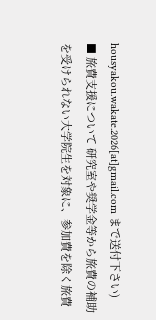housyakou.wakate.2026[at]gmail.com まで送付下さい)
■ 旅費支援について 研究室や奨学金等から旅費の補助を受けられない大学院生を対象に、参加費を除く旅費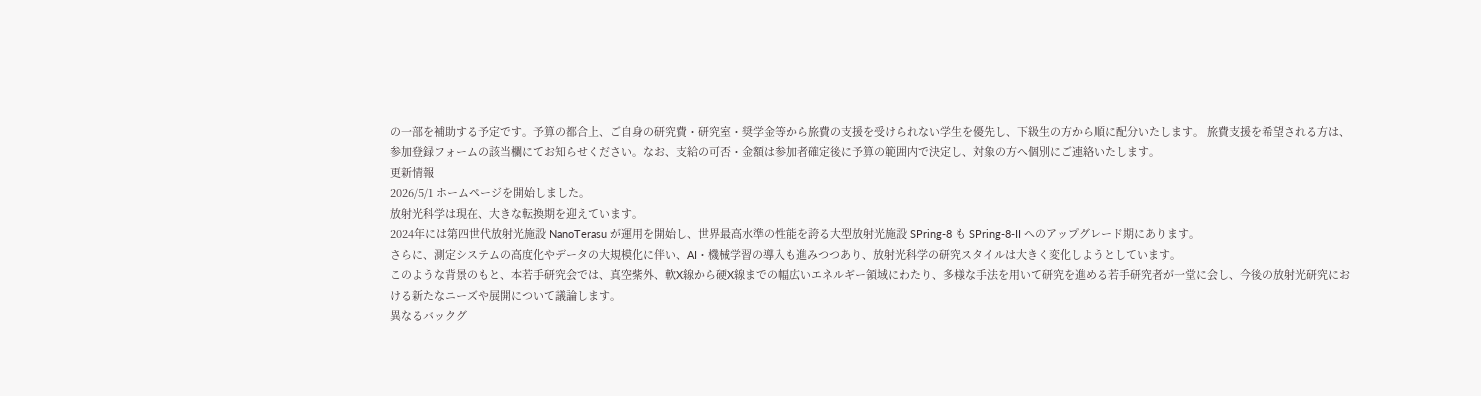の一部を補助する予定です。予算の都合上、ご自身の研究費・研究室・奨学金等から旅費の支援を受けられない学生を優先し、下級生の方から順に配分いたします。 旅費支援を希望される方は、参加登録フォームの該当欄にてお知らせください。なお、支給の可否・金額は参加者確定後に予算の範囲内で決定し、対象の方へ個別にご連絡いたします。
更新情報
2026/5/1 ホームページを開始しました。
放射光科学は現在、大きな転換期を迎えています。
2024年には第四世代放射光施設 NanoTerasu が運用を開始し、世界最高水準の性能を誇る大型放射光施設 SPring-8 も SPring-8-II へのアップグレード期にあります。
さらに、測定システムの高度化やデータの大規模化に伴い、AI・機械学習の導入も進みつつあり、放射光科学の研究スタイルは大きく変化しようとしています。
このような背景のもと、本若手研究会では、真空紫外、軟X線から硬X線までの幅広いエネルギー領域にわたり、多様な手法を用いて研究を進める若手研究者が一堂に会し、今後の放射光研究における新たなニーズや展開について議論します。
異なるバックグ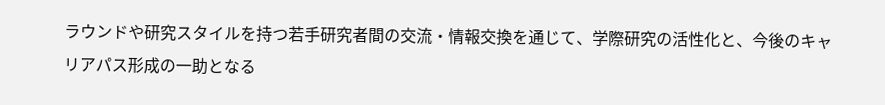ラウンドや研究スタイルを持つ若手研究者間の交流・情報交換を通じて、学際研究の活性化と、今後のキャリアパス形成の一助となる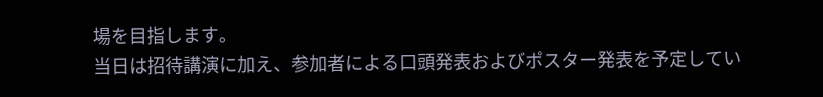場を目指します。
当日は招待講演に加え、参加者による口頭発表およびポスター発表を予定してい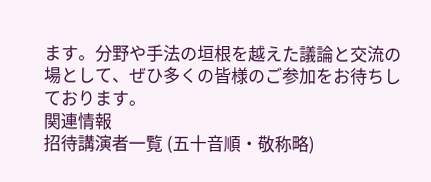ます。分野や手法の垣根を越えた議論と交流の場として、ぜひ多くの皆様のご参加をお待ちしております。
関連情報
招待講演者一覧 (五十音順・敬称略)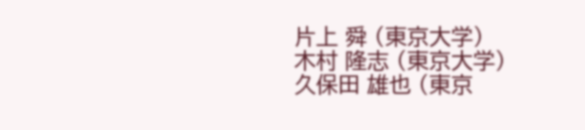片上 舜 (東京大学)
木村 隆志 (東京大学)
久保田 雄也 (東京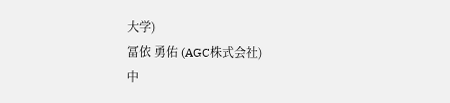大学)
冨依 勇佑 (AGC株式会社)
中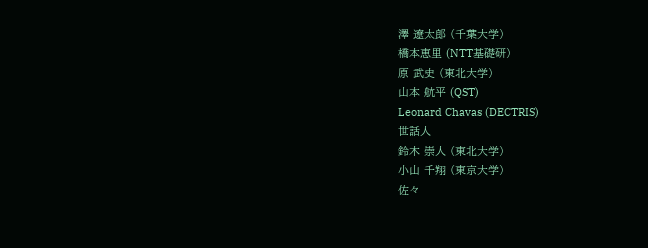澤 遼太郎 (千葉大学)
橋本恵里 (NTT基礎研)
原 武史 (東北大学)
山本 航平 (QST)
Leonard Chavas (DECTRIS)
世話人
鈴木 崇人 (東北大学)
小山 千翔 (東京大学)
佐々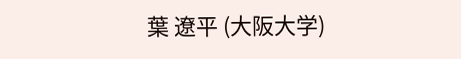葉 遼平 (大阪大学)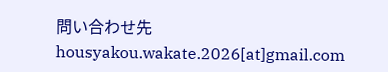問い合わせ先
housyakou.wakate.2026[at]gmail.com